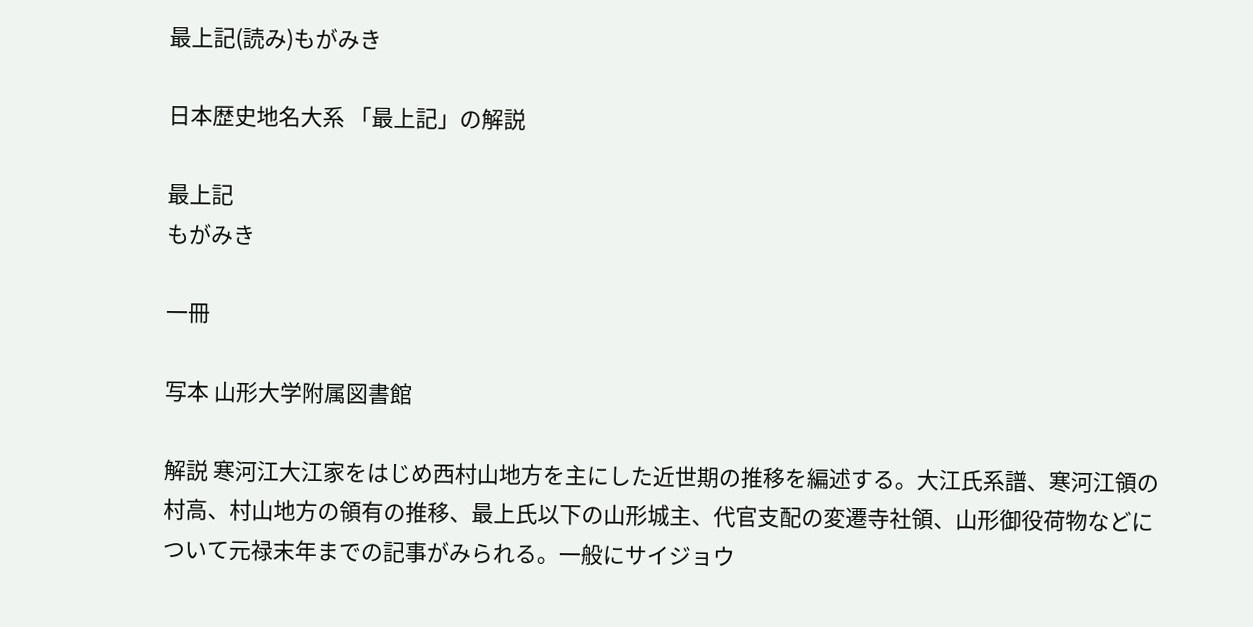最上記(読み)もがみき

日本歴史地名大系 「最上記」の解説

最上記
もがみき

一冊

写本 山形大学附属図書館

解説 寒河江大江家をはじめ西村山地方を主にした近世期の推移を編述する。大江氏系譜、寒河江領の村高、村山地方の領有の推移、最上氏以下の山形城主、代官支配の変遷寺社領、山形御役荷物などについて元禄末年までの記事がみられる。一般にサイジョウ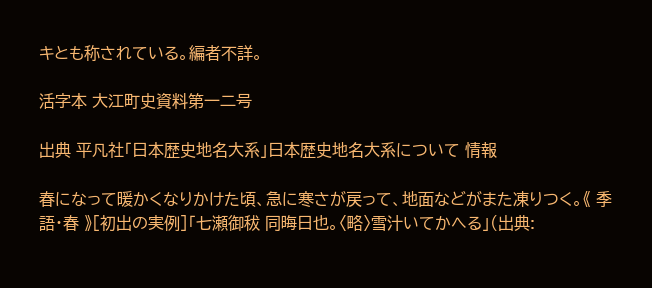キとも称されている。編者不詳。

活字本 大江町史資料第一二号

出典 平凡社「日本歴史地名大系」日本歴史地名大系について 情報

春になって暖かくなりかけた頃、急に寒さが戻って、地面などがまた凍りつく。《 季語・春 》[初出の実例]「七瀬御秡 同晦日也。〈略〉雪汁いてかへる」(出典: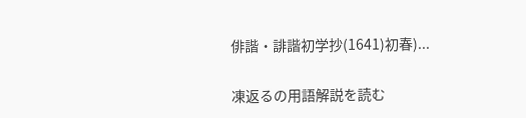俳諧・誹諧初学抄(1641)初春)...

凍返るの用語解説を読む